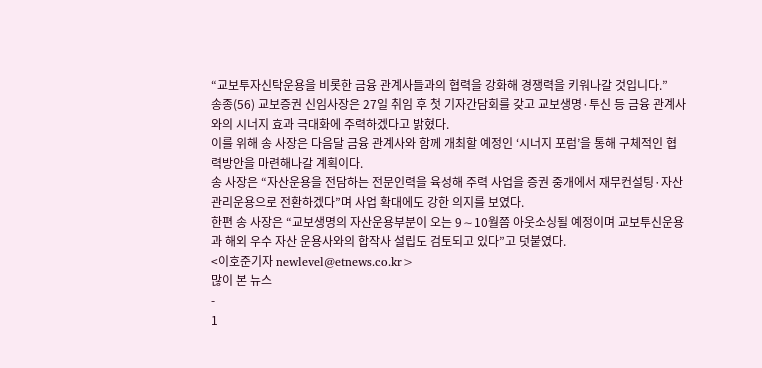“교보투자신탁운용을 비롯한 금융 관계사들과의 협력을 강화해 경쟁력을 키워나갈 것입니다.”
송종(56) 교보증권 신임사장은 27일 취임 후 첫 기자간담회를 갖고 교보생명·투신 등 금융 관계사와의 시너지 효과 극대화에 주력하겠다고 밝혔다.
이를 위해 송 사장은 다음달 금융 관계사와 함께 개최할 예정인 ‘시너지 포럼’을 통해 구체적인 협력방안을 마련해나갈 계획이다.
송 사장은 “자산운용을 전담하는 전문인력을 육성해 주력 사업을 증권 중개에서 재무컨설팅·자산관리운용으로 전환하겠다”며 사업 확대에도 강한 의지를 보였다.
한편 송 사장은 “교보생명의 자산운용부분이 오는 9∼10월쯤 아웃소싱될 예정이며 교보투신운용과 해외 우수 자산 운용사와의 합작사 설립도 검토되고 있다”고 덧붙였다.
<이호준기자 newlevel@etnews.co.kr>
많이 본 뉴스
-
1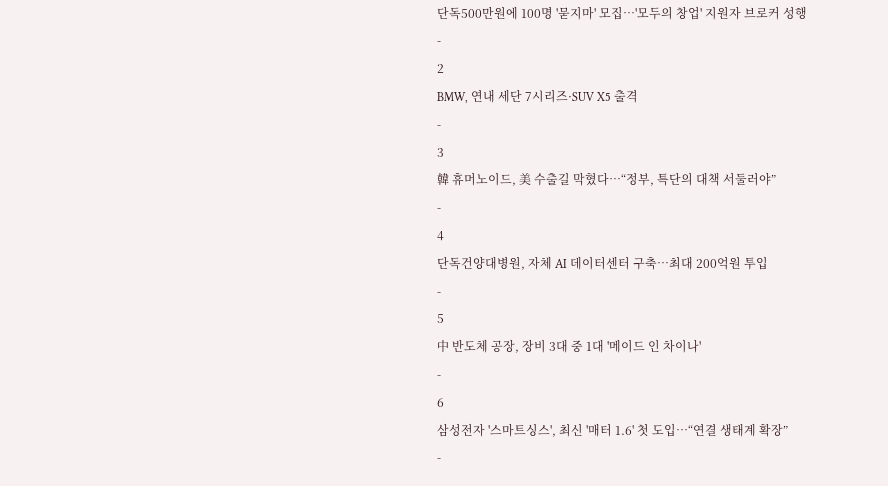단독500만원에 100명 '묻지마' 모집…'모두의 창업' 지원자 브로커 성행
-
2
BMW, 연내 세단 7시리즈·SUV X5 출격
-
3
韓 휴머노이드, 美 수출길 막혔다…“정부, 특단의 대책 서둘러야”
-
4
단독건양대병원, 자체 AI 데이터센터 구축…최대 200억원 투입
-
5
中 반도체 공장, 장비 3대 중 1대 '메이드 인 차이나'
-
6
삼성전자 '스마트싱스', 최신 '매터 1.6' 첫 도입…“연결 생태계 확장”
-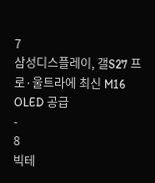7
삼성디스플레이, 갤S27 프로·울트라에 최신 M16 OLED 공급
-
8
빅테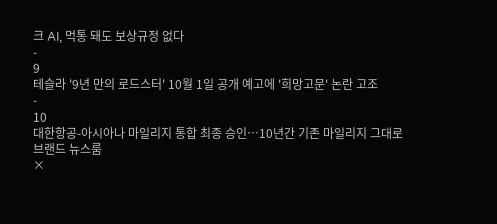크 AI, 먹통 돼도 보상규정 없다
-
9
테슬라 '9년 만의 로드스터' 10월 1일 공개 예고에 '희망고문' 논란 고조
-
10
대한항공-아시아나 마일리지 통합 최종 승인…10년간 기존 마일리지 그대로
브랜드 뉴스룸
×